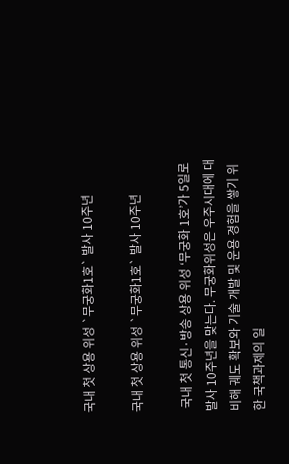국내 첫 상용 위성 `무궁화1호` 발사 10주년

국내 첫 상용 위성 `무궁화1호` 발사 10주년

 국내 첫 통신·방송 상용 위성 ‘무궁화 1호’가 5일로 발사 10주년을 맞는다. 무궁화위성은 우주시대에 대비해 궤도 확보와 기술 개발 및 운용 경험을 쌓기 위한 국책과제의 일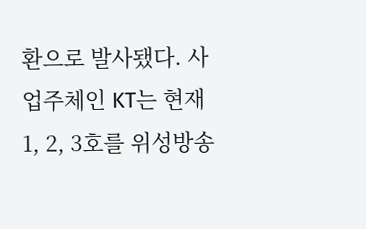환으로 발사됐다. 사업주체인 KT는 현재 1, 2, 3호를 위성방송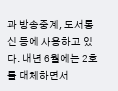과 방송중계, 도서통신 등에 사용하고 있다. 내년 6월에는 2호를 대체하면서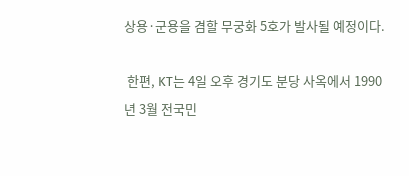상용·군용을 겸할 무궁화 5호가 발사될 예정이다.

 한편, KT는 4일 오후 경기도 분당 사옥에서 1990년 3월 전국민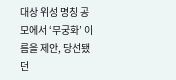대상 위성 명칭 공모에서 ‘무궁화’ 이름을 제안, 당선됐던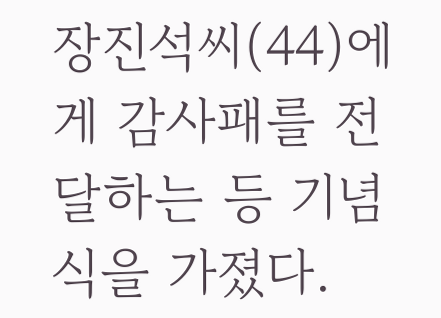장진석씨(44)에게 감사패를 전달하는 등 기념식을 가졌다.